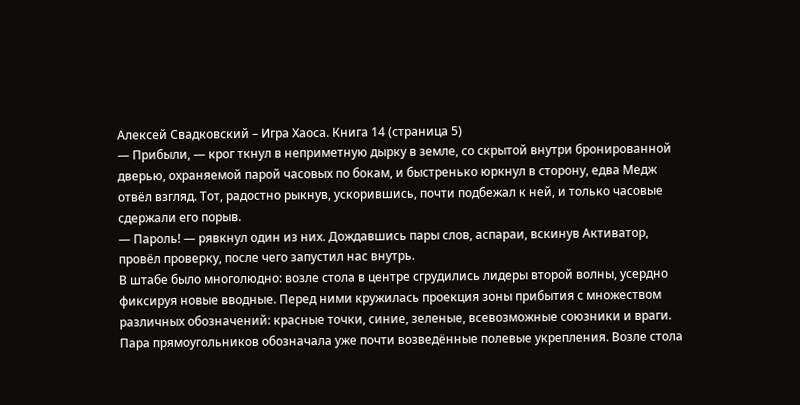Алексей Свадковский – Игра Хаоса. Книга 14 (страница 5)
— Прибыли, — крог ткнул в неприметную дырку в земле, со скрытой внутри бронированной дверью, охраняемой парой часовых по бокам, и быстренько юркнул в сторону, едва Медж отвёл взгляд. Тот, радостно рыкнув, ускорившись, почти подбежал к ней, и только часовые сдержали его порыв.
— Пароль! — рявкнул один из них. Дождавшись пары слов, аспараи, вскинув Активатор, провёл проверку, после чего запустил нас внутрь.
В штабе было многолюдно: возле стола в центре сгрудились лидеры второй волны, усердно фиксируя новые вводные. Перед ними кружилась проекция зоны прибытия с множеством различных обозначений: красные точки, синие, зеленые, всевозможные союзники и враги. Пара прямоугольников обозначала уже почти возведённые полевые укрепления. Возле стола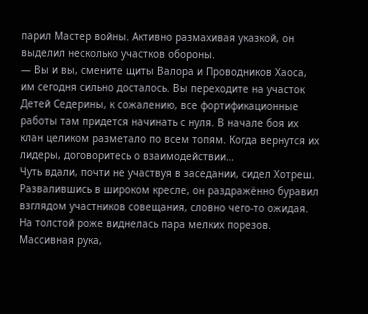парил Мастер войны. Активно размахивая указкой, он выделил несколько участков обороны.
— Вы и вы, смените щиты Валора и Проводников Хаоса, им сегодня сильно досталось. Вы переходите на участок Детей Седерины, к сожалению, все фортификационные работы там придется начинать с нуля. В начале боя их клан целиком разметало по всем топям. Когда вернутся их лидеры, договоритесь о взаимодействии…
Чуть вдали, почти не участвуя в заседании, сидел Хотреш. Развалившись в широком кресле, он раздражённо буравил взглядом участников совещания, словно чего-то ожидая. На толстой роже виднелась пара мелких порезов. Массивная рука,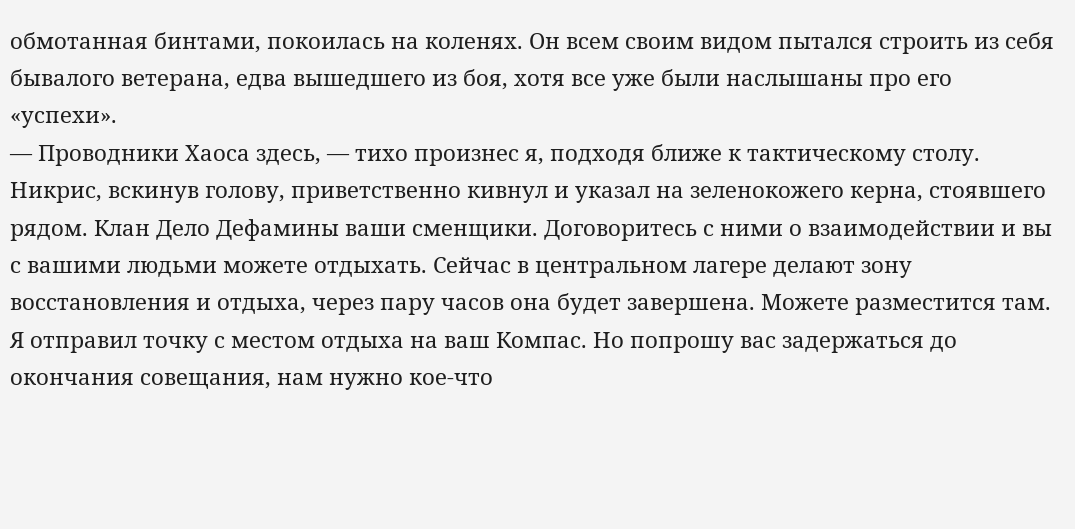обмотанная бинтами, покоилась на коленях. Он всем своим видом пытался строить из себя бывалого ветерана, едва вышедшего из боя, хотя все уже были наслышаны про его «успехи».
— Проводники Хаоса здесь, — тихо произнес я, подходя ближе к тактическому столу. Никрис, вскинув голову, приветственно кивнул и указал на зеленокожего керна, стоявшего рядом. Клан Дело Дефамины ваши сменщики. Договоритесь с ними о взаимодействии и вы с вашими людьми можете отдыхать. Сейчас в центральном лагере делают зону восстановления и отдыха, через пару часов она будет завершена. Можете разместится там. Я отправил точку с местом отдыха на ваш Компас. Но попрошу вас задержаться до окончания совещания, нам нужно кое-что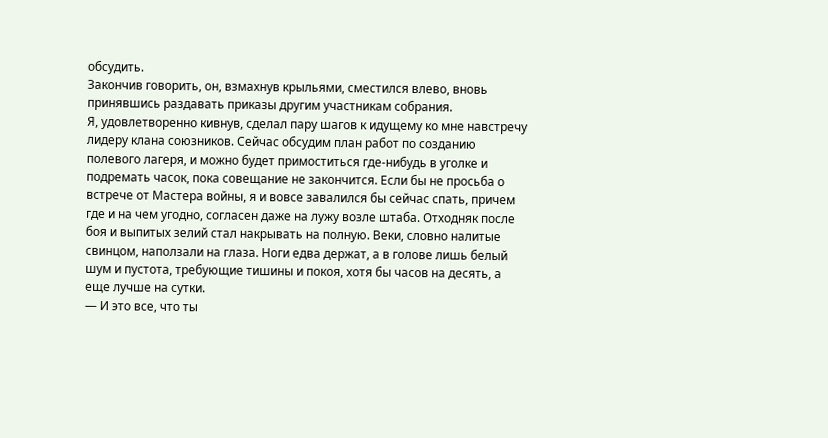обсудить.
Закончив говорить, он, взмахнув крыльями, сместился влево, вновь принявшись раздавать приказы другим участникам собрания.
Я, удовлетворенно кивнув, сделал пару шагов к идущему ко мне навстречу лидеру клана союзников. Сейчас обсудим план работ по созданию полевого лагеря, и можно будет примоститься где-нибудь в уголке и подремать часок, пока совещание не закончится. Если бы не просьба о встрече от Мастера войны, я и вовсе завалился бы сейчас спать, причем где и на чем угодно, согласен даже на лужу возле штаба. Отходняк после боя и выпитых зелий стал накрывать на полную. Веки, словно налитые свинцом, наползали на глаза. Ноги едва держат, а в голове лишь белый шум и пустота, требующие тишины и покоя, хотя бы часов на десять, а еще лучше на сутки.
— И это все, что ты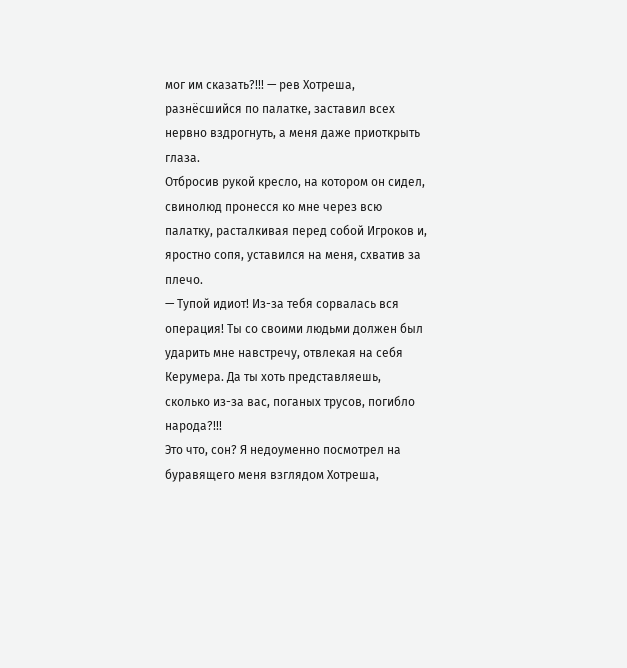мог им сказать?!!! — рев Хотреша, разнёсшийся по палатке, заставил всех нервно вздрогнуть, а меня даже приоткрыть глаза.
Отбросив рукой кресло, на котором он сидел, свинолюд пронесся ко мне через всю палатку, расталкивая перед собой Игроков и, яростно сопя, уставился на меня, схватив за плечо.
— Тупой идиот! Из-за тебя сорвалась вся операция! Ты со своими людьми должен был ударить мне навстречу, отвлекая на себя Керумера. Да ты хоть представляешь, сколько из-за вас, поганых трусов, погибло народа?!!!
Это что, сон? Я недоуменно посмотрел на буравящего меня взглядом Хотреша,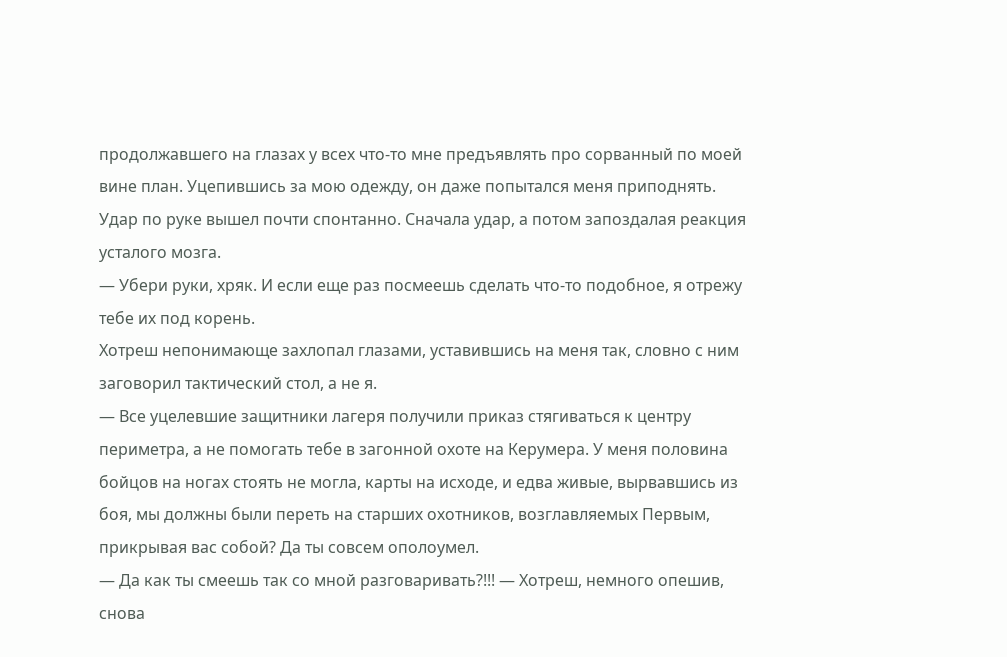продолжавшего на глазах у всех что-то мне предъявлять про сорванный по моей вине план. Уцепившись за мою одежду, он даже попытался меня приподнять.
Удар по руке вышел почти спонтанно. Сначала удар, а потом запоздалая реакция усталого мозга.
— Убери руки, хряк. И если еще раз посмеешь сделать что-то подобное, я отрежу тебе их под корень.
Хотреш непонимающе захлопал глазами, уставившись на меня так, словно с ним заговорил тактический стол, а не я.
— Все уцелевшие защитники лагеря получили приказ стягиваться к центру периметра, а не помогать тебе в загонной охоте на Керумера. У меня половина бойцов на ногах стоять не могла, карты на исходе, и едва живые, вырвавшись из боя, мы должны были переть на старших охотников, возглавляемых Первым, прикрывая вас собой? Да ты совсем ополоумел.
— Да как ты смеешь так со мной разговаривать?!!! — Хотреш, немного опешив, снова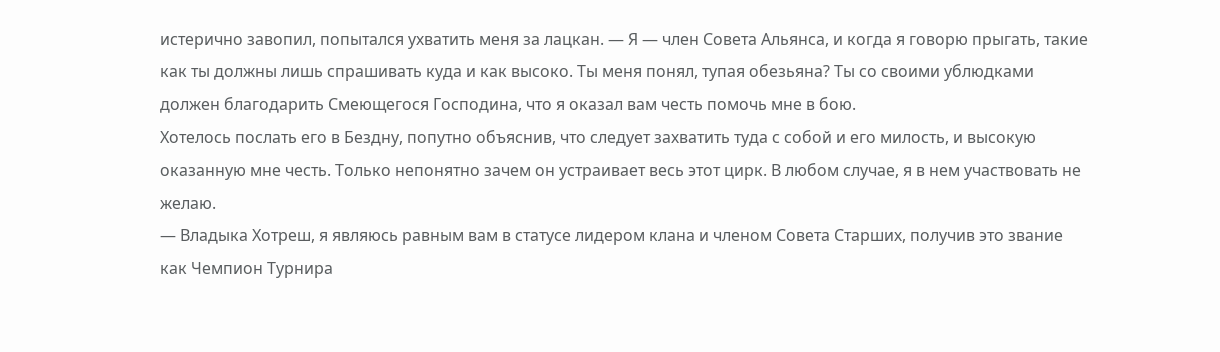истерично завопил, попытался ухватить меня за лацкан. — Я — член Совета Альянса, и когда я говорю прыгать, такие как ты должны лишь спрашивать куда и как высоко. Ты меня понял, тупая обезьяна? Ты со своими ублюдками должен благодарить Смеющегося Господина, что я оказал вам честь помочь мне в бою.
Хотелось послать его в Бездну, попутно объяснив, что следует захватить туда с собой и его милость, и высокую оказанную мне честь. Только непонятно зачем он устраивает весь этот цирк. В любом случае, я в нем участвовать не желаю.
— Владыка Хотреш, я являюсь равным вам в статусе лидером клана и членом Совета Старших, получив это звание как Чемпион Турнира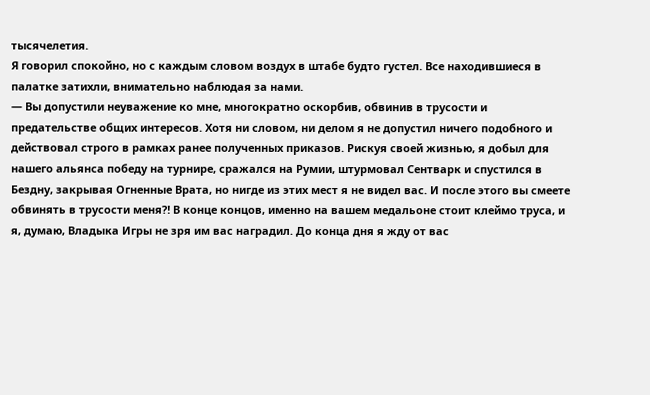тысячелетия.
Я говорил спокойно, но с каждым словом воздух в штабе будто густел. Все находившиеся в палатке затихли, внимательно наблюдая за нами.
— Вы допустили неуважение ко мне, многократно оскорбив, обвинив в трусости и предательстве общих интересов. Хотя ни словом, ни делом я не допустил ничего подобного и действовал строго в рамках ранее полученных приказов. Рискуя своей жизнью, я добыл для нашего альянса победу на турнире, сражался на Румии, штурмовал Сентварк и спустился в Бездну, закрывая Огненные Врата, но нигде из этих мест я не видел вас. И после этого вы смеете обвинять в трусости меня⁈ В конце концов, именно на вашем медальоне стоит клеймо труса, и я, думаю, Владыка Игры не зря им вас наградил. До конца дня я жду от вас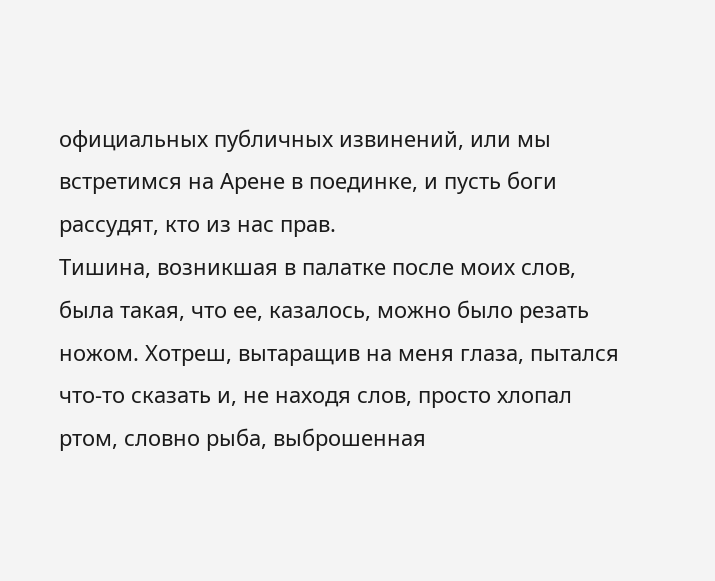официальных публичных извинений, или мы встретимся на Арене в поединке, и пусть боги рассудят, кто из нас прав.
Тишина, возникшая в палатке после моих слов, была такая, что ее, казалось, можно было резать ножом. Хотреш, вытаращив на меня глаза, пытался что-то сказать и, не находя слов, просто хлопал ртом, словно рыба, выброшенная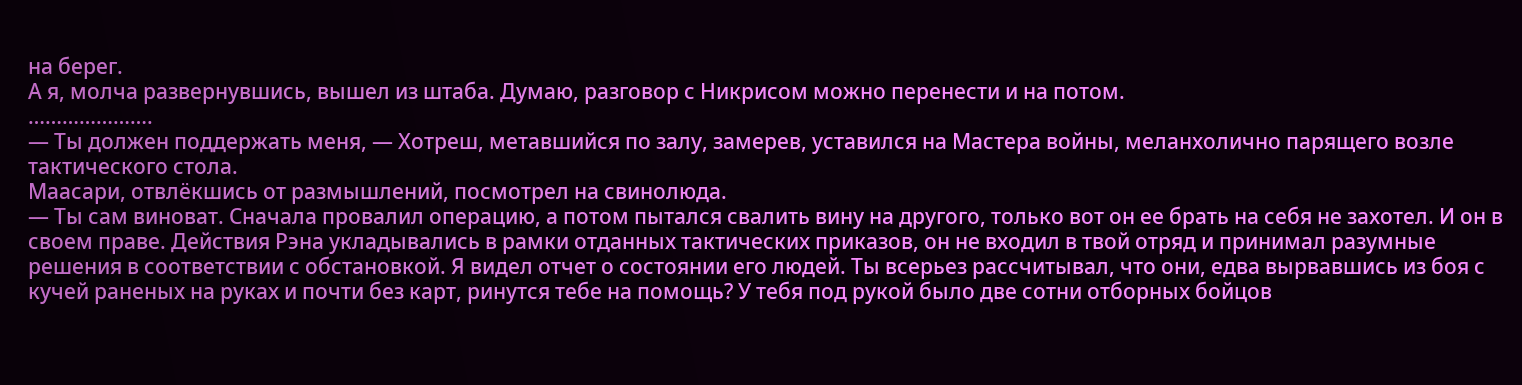на берег.
А я, молча развернувшись, вышел из штаба. Думаю, разговор с Никрисом можно перенести и на потом.
………………….
— Ты должен поддержать меня, — Хотреш, метавшийся по залу, замерев, уставился на Мастера войны, меланхолично парящего возле тактического стола.
Маасари, отвлёкшись от размышлений, посмотрел на свинолюда.
— Ты сам виноват. Сначала провалил операцию, а потом пытался свалить вину на другого, только вот он ее брать на себя не захотел. И он в своем праве. Действия Рэна укладывались в рамки отданных тактических приказов, он не входил в твой отряд и принимал разумные решения в соответствии с обстановкой. Я видел отчет о состоянии его людей. Ты всерьез рассчитывал, что они, едва вырвавшись из боя с кучей раненых на руках и почти без карт, ринутся тебе на помощь? У тебя под рукой было две сотни отборных бойцов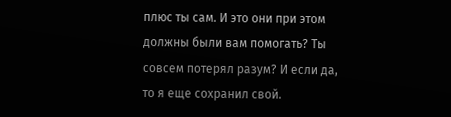плюс ты сам. И это они при этом должны были вам помогать? Ты совсем потерял разум? И если да, то я еще сохранил свой.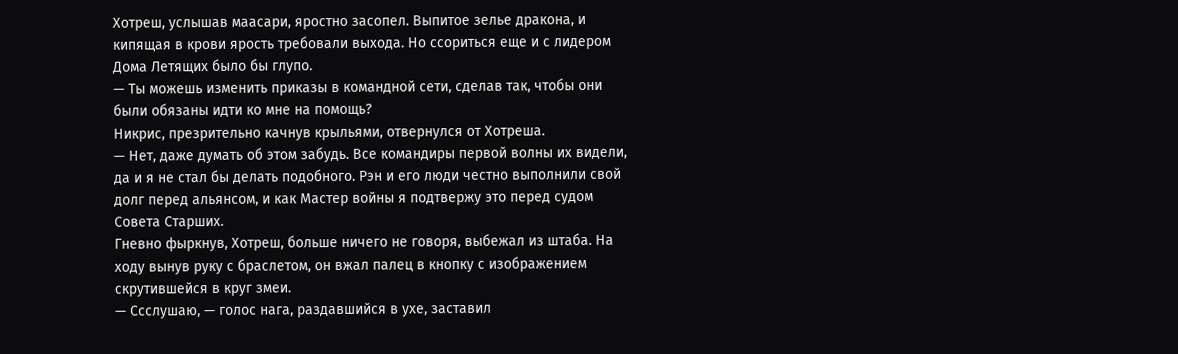Хотреш, услышав маасари, яростно засопел. Выпитое зелье дракона, и кипящая в крови ярость требовали выхода. Но ссориться еще и с лидером Дома Летящих было бы глупо.
— Ты можешь изменить приказы в командной сети, сделав так, чтобы они были обязаны идти ко мне на помощь?
Никрис, презрительно качнув крыльями, отвернулся от Хотреша.
— Нет, даже думать об этом забудь. Все командиры первой волны их видели, да и я не стал бы делать подобного. Рэн и его люди честно выполнили свой долг перед альянсом, и как Мастер войны я подтвержу это перед судом Совета Старших.
Гневно фыркнув, Хотреш, больше ничего не говоря, выбежал из штаба. На ходу вынув руку с браслетом, он вжал палец в кнопку с изображением скрутившейся в круг змеи.
— Ссслушаю, — голос нага, раздавшийся в ухе, заставил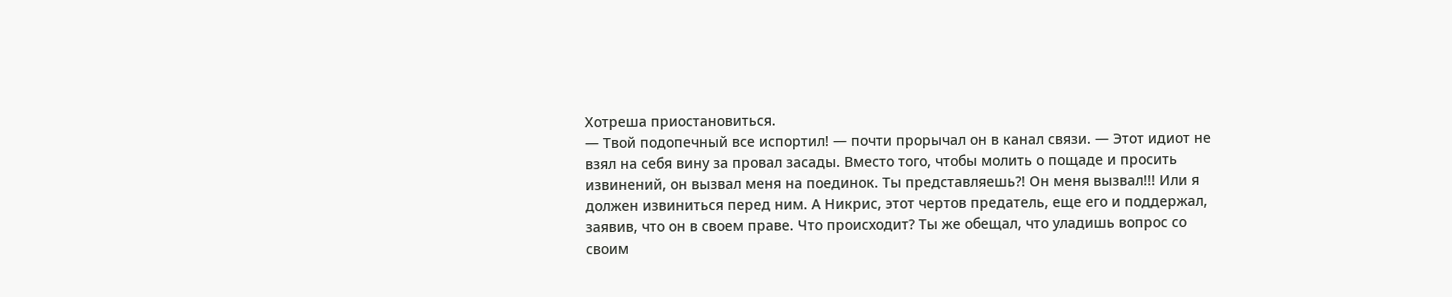Хотреша приостановиться.
— Твой подопечный все испортил! — почти прорычал он в канал связи. — Этот идиот не взял на себя вину за провал засады. Вместо того, чтобы молить о пощаде и просить извинений, он вызвал меня на поединок. Ты представляешь⁈ Он меня вызвал!!! Или я должен извиниться перед ним. А Никрис, этот чертов предатель, еще его и поддержал, заявив, что он в своем праве. Что происходит? Ты же обещал, что уладишь вопрос со своим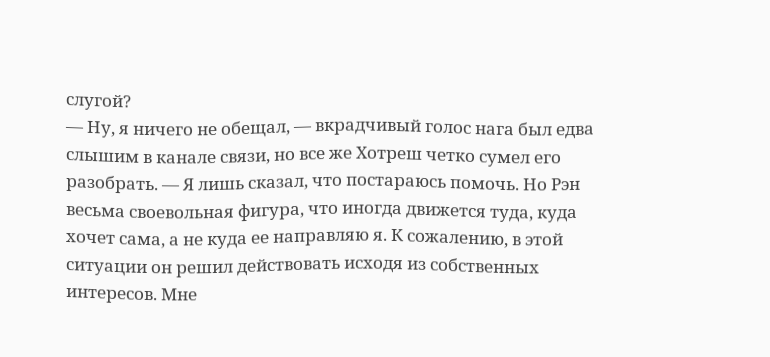слугой?
— Ну, я ничего не обещал, — вкрадчивый голос нага был едва слышим в канале связи, но все же Хотреш четко сумел его разобрать. — Я лишь сказал, что постараюсь помочь. Но Рэн весьма своевольная фигура, что иногда движется туда, куда хочет сама, а не куда ее направляю я. К сожалению, в этой ситуации он решил действовать исходя из собственных интересов. Мне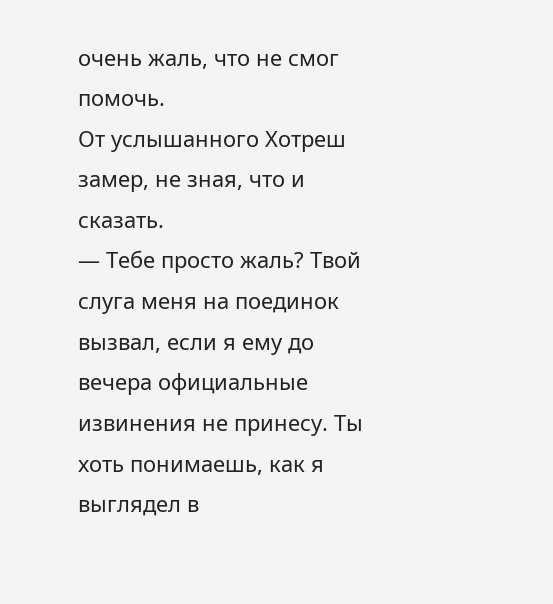очень жаль, что не смог помочь.
От услышанного Хотреш замер, не зная, что и сказать.
— Тебе просто жаль? Твой слуга меня на поединок вызвал, если я ему до вечера официальные извинения не принесу. Ты хоть понимаешь, как я выглядел в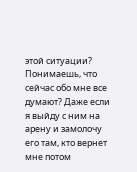этой ситуации? Понимаешь, что сейчас обо мне все думают? Даже если я выйду с ним на арену и замолочу его там, кто вернет мне потом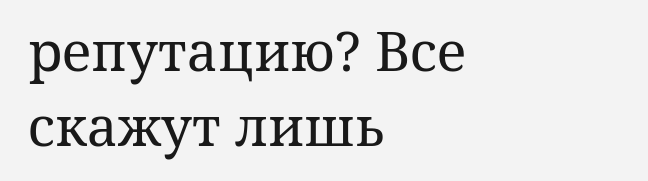репутацию? Все скажут лишь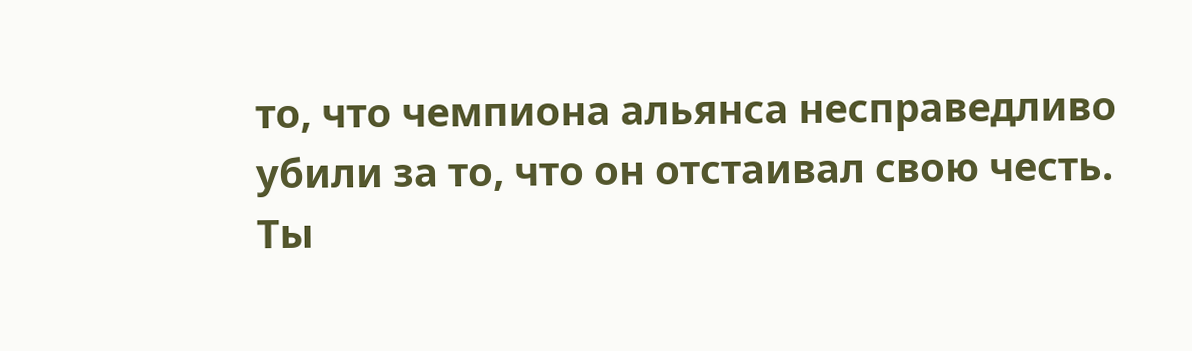то, что чемпиона альянса несправедливо убили за то, что он отстаивал свою честь. Ты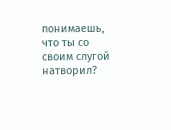понимаешь, что ты со своим слугой натворил?